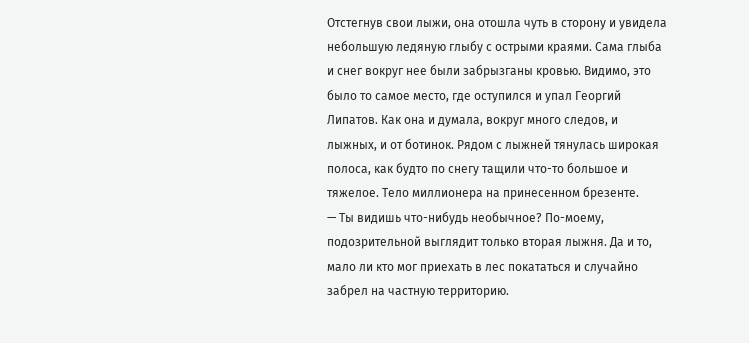Отстегнув свои лыжи, она отошла чуть в сторону и увидела небольшую ледяную глыбу с острыми краями. Сама глыба и снег вокруг нее были забрызганы кровью. Видимо, это было то самое место, где оступился и упал Георгий Липатов. Как она и думала, вокруг много следов, и лыжных, и от ботинок. Рядом с лыжней тянулась широкая полоса, как будто по снегу тащили что-то большое и тяжелое. Тело миллионера на принесенном брезенте.
— Ты видишь что-нибудь необычное? По-моему, подозрительной выглядит только вторая лыжня. Да и то, мало ли кто мог приехать в лес покататься и случайно забрел на частную территорию.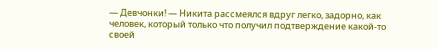— Девчонки! — Никита рассмеялся вдруг легко, задорно, как человек, который только что получил подтверждение какой-то своей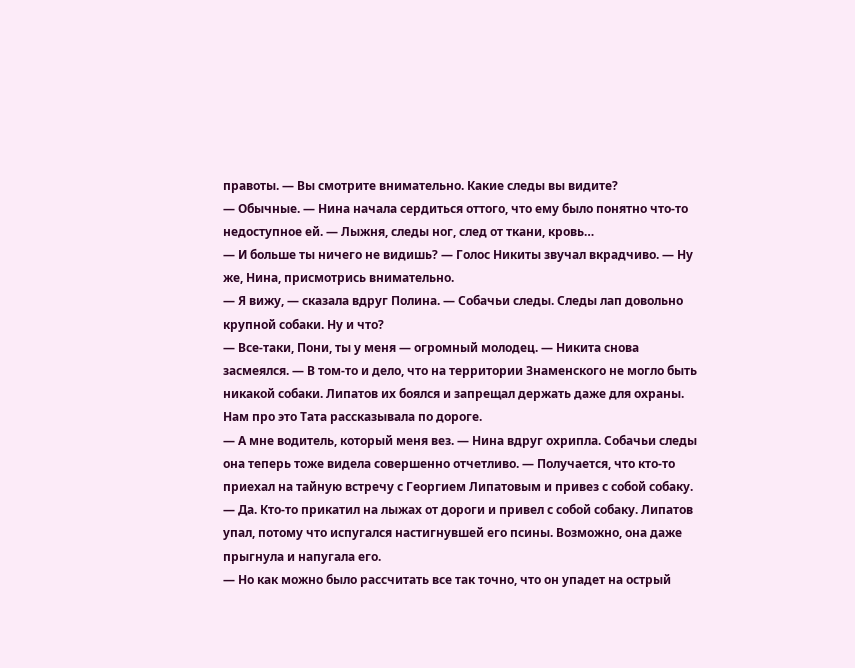правоты. — Вы смотрите внимательно. Какие следы вы видите?
— Обычные. — Нина начала сердиться оттого, что ему было понятно что-то недоступное ей. — Лыжня, следы ног, след от ткани, кровь…
— И больше ты ничего не видишь? — Голос Никиты звучал вкрадчиво. — Ну же, Нина, присмотрись внимательно.
— Я вижу, — сказала вдруг Полина. — Собачьи следы. Следы лап довольно крупной собаки. Ну и что?
— Все-таки, Пони, ты у меня — огромный молодец. — Никита снова засмеялся. — В том-то и дело, что на территории Знаменского не могло быть никакой собаки. Липатов их боялся и запрещал держать даже для охраны. Нам про это Тата рассказывала по дороге.
— А мне водитель, который меня вез. — Нина вдруг охрипла. Собачьи следы она теперь тоже видела совершенно отчетливо. — Получается, что кто-то приехал на тайную встречу с Георгием Липатовым и привез с собой собаку.
— Да. Кто-то прикатил на лыжах от дороги и привел с собой собаку. Липатов упал, потому что испугался настигнувшей его псины. Возможно, она даже прыгнула и напугала его.
— Но как можно было рассчитать все так точно, что он упадет на острый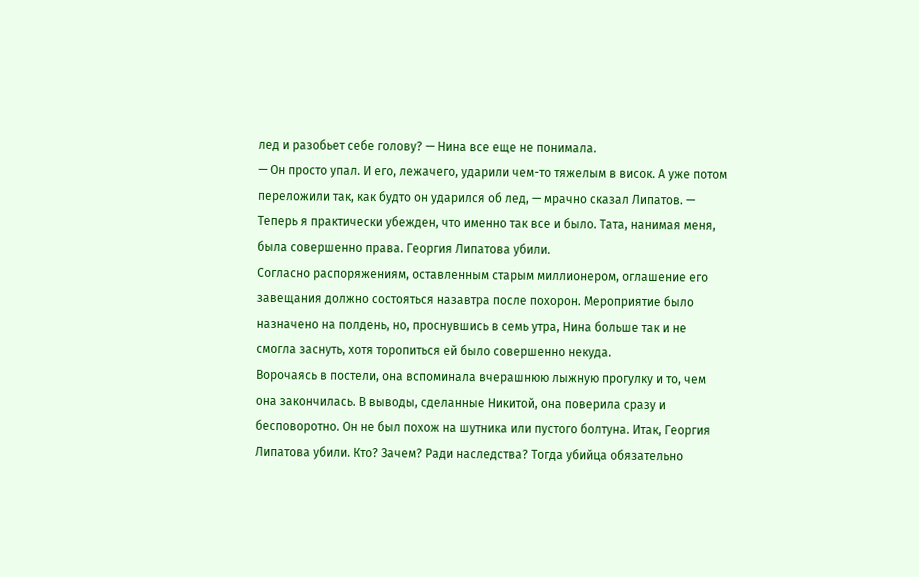лед и разобьет себе голову? — Нина все еще не понимала.
— Он просто упал. И его, лежачего, ударили чем-то тяжелым в висок. А уже потом переложили так, как будто он ударился об лед, — мрачно сказал Липатов. — Теперь я практически убежден, что именно так все и было. Тата, нанимая меня, была совершенно права. Георгия Липатова убили.
Согласно распоряжениям, оставленным старым миллионером, оглашение его завещания должно состояться назавтра после похорон. Мероприятие было назначено на полдень, но, проснувшись в семь утра, Нина больше так и не смогла заснуть, хотя торопиться ей было совершенно некуда.
Ворочаясь в постели, она вспоминала вчерашнюю лыжную прогулку и то, чем она закончилась. В выводы, сделанные Никитой, она поверила сразу и бесповоротно. Он не был похож на шутника или пустого болтуна. Итак, Георгия Липатова убили. Кто? Зачем? Ради наследства? Тогда убийца обязательно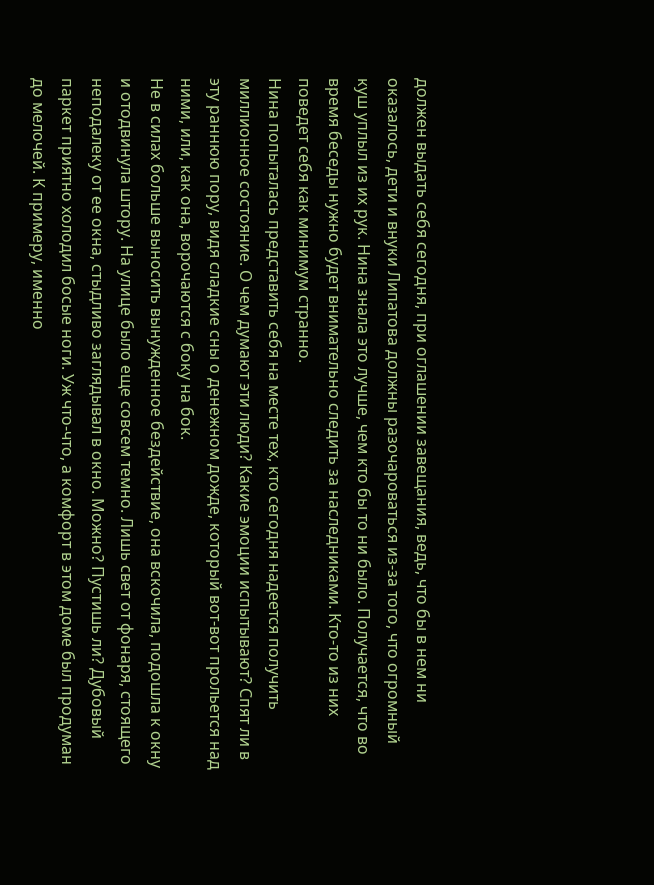должен выдать себя сегодня, при оглашении завещания, ведь, что бы в нем ни оказалось, дети и внуки Липатова должны разочароваться из-за того, что огромный куш уплыл из их рук. Нина знала это лучше, чем кто бы то ни было. Получается, что во время беседы нужно будет внимательно следить за наследниками. Кто-то из них поведет себя как минимум странно.
Нина попыталась представить себя на месте тех, кто сегодня надеется получить миллионное состояние. О чем думают эти люди? Какие эмоции испытывают? Спят ли в эту раннюю пору, видя сладкие сны о денежном дожде, который вот-вот прольется над ними, или, как она, ворочаются с боку на бок.
Не в силах больше выносить вынужденное бездействие, она вскочила, подошла к окну и отодвинула штору. На улице было еще совсем темно. Лишь свет от фонаря, стоящего неподалеку от ее окна, стыдливо заглядывал в окно. Можно? Пустишь ли? Дубовый паркет приятно холодил босые ноги. Уж что-что, а комфорт в этом доме был продуман до мелочей. К примеру, именно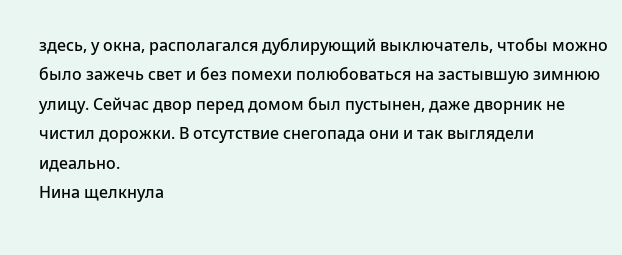здесь, у окна, располагался дублирующий выключатель, чтобы можно было зажечь свет и без помехи полюбоваться на застывшую зимнюю улицу. Сейчас двор перед домом был пустынен, даже дворник не чистил дорожки. В отсутствие снегопада они и так выглядели идеально.
Нина щелкнула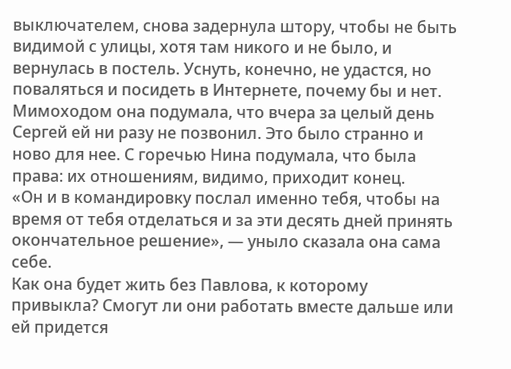выключателем, снова задернула штору, чтобы не быть видимой с улицы, хотя там никого и не было, и вернулась в постель. Уснуть, конечно, не удастся, но поваляться и посидеть в Интернете, почему бы и нет. Мимоходом она подумала, что вчера за целый день Сергей ей ни разу не позвонил. Это было странно и ново для нее. С горечью Нина подумала, что была права: их отношениям, видимо, приходит конец.
«Он и в командировку послал именно тебя, чтобы на время от тебя отделаться и за эти десять дней принять окончательное решение», — уныло сказала она сама себе.
Как она будет жить без Павлова, к которому привыкла? Смогут ли они работать вместе дальше или ей придется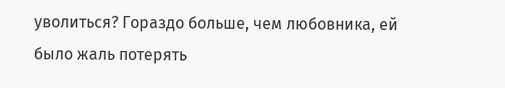уволиться? Гораздо больше, чем любовника, ей было жаль потерять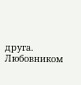друга. Любовником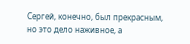Сергей, конечно, был прекрасным, но это дело наживное, а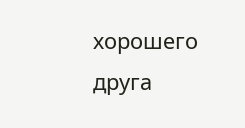хорошего друга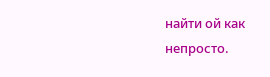найти ой как непросто.